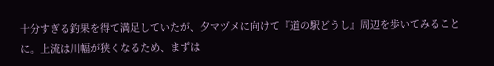十分すぎる釣果を得て満足していたが、夕マヅメに向けて『道の駅どうし』周辺を歩いてみることに。上流は川幅が狭くなるため、まずは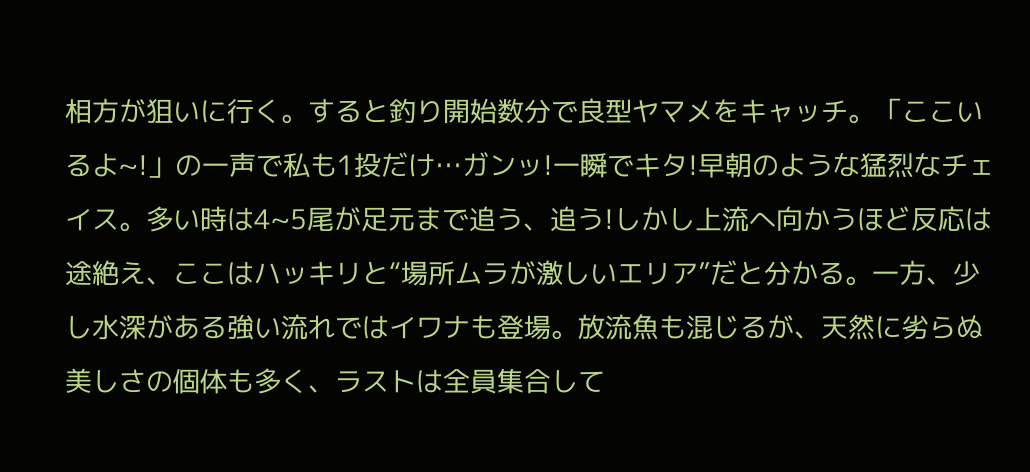相方が狙いに行く。すると釣り開始数分で良型ヤマメをキャッチ。「ここいるよ~!」の一声で私も1投だけ…ガンッ!一瞬でキタ!早朝のような猛烈なチェイス。多い時は4~5尾が足元まで追う、追う!しかし上流へ向かうほど反応は途絶え、ここはハッキリと“場所ムラが激しいエリア”だと分かる。一方、少し水深がある強い流れではイワナも登場。放流魚も混じるが、天然に劣らぬ美しさの個体も多く、ラストは全員集合して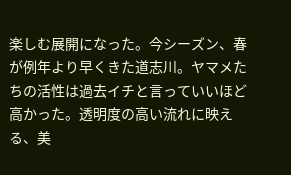楽しむ展開になった。今シーズン、春が例年より早くきた道志川。ヤマメたちの活性は過去イチと言っていいほど高かった。透明度の高い流れに映える、美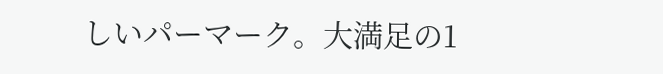しいパーマーク。大満足の1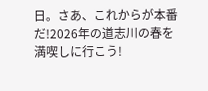日。さあ、これからが本番だ!2026年の道志川の春を満喫しに行こう!